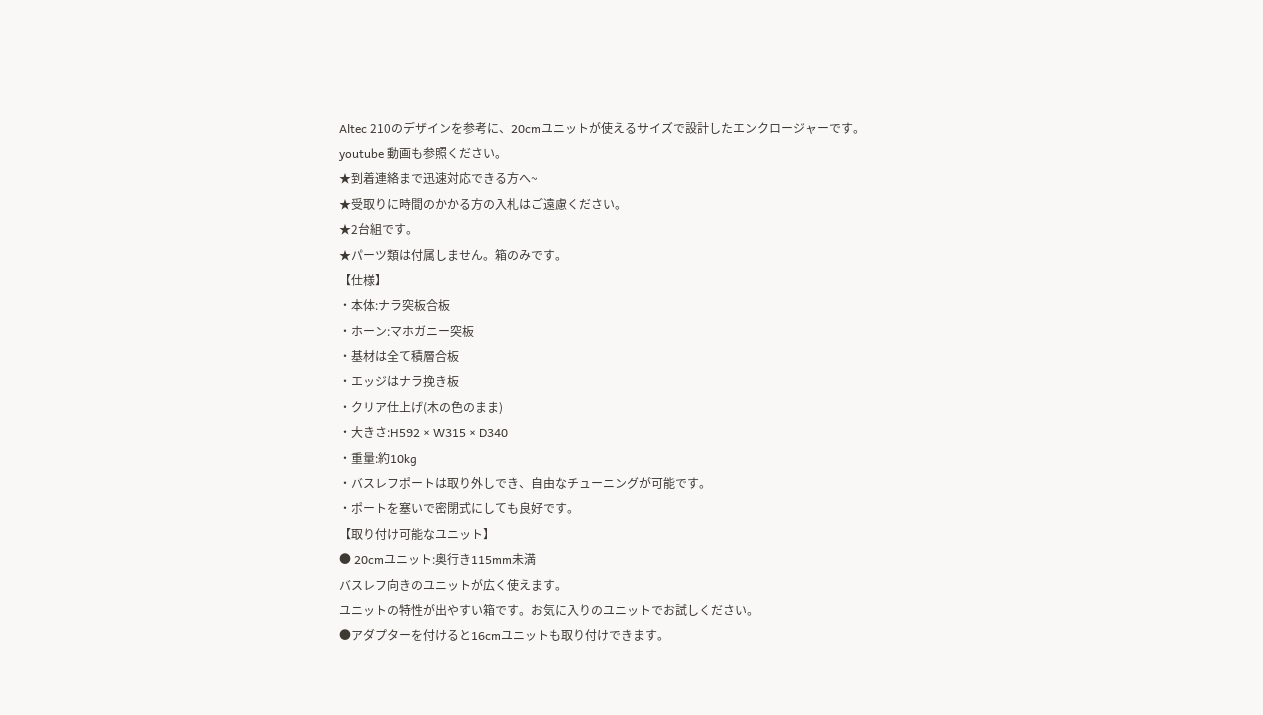Altec 210のデザインを参考に、20cmユニットが使えるサイズで設計したエンクロージャーです。
youtube 動画も参照ください。
★到着連絡まで迅速対応できる方へ~
★受取りに時間のかかる方の入札はご遠慮ください。
★2台組です。
★パーツ類は付属しません。箱のみです。
【仕様】
・本体:ナラ突板合板
・ホーン:マホガニー突板
・基材は全て積層合板
・エッジはナラ挽き板
・クリア仕上げ(木の色のまま)
・大きさ:H592 × W315 × D340
・重量:約10kg
・バスレフポートは取り外しでき、自由なチューニングが可能です。
・ポートを塞いで密閉式にしても良好です。
【取り付け可能なユニット】
● 20cmユニット:奥行き115mm未満
バスレフ向きのユニットが広く使えます。
ユニットの特性が出やすい箱です。お気に入りのユニットでお試しください。
●アダプターを付けると16cmユニットも取り付けできます。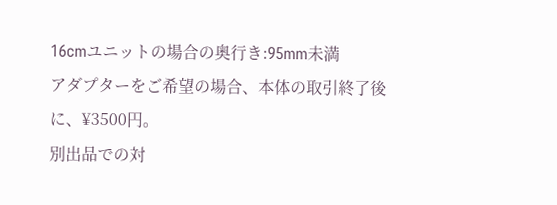16cmユニットの場合の奥行き:95mm未満
アダプターをご希望の場合、本体の取引終了後に、¥3500円。
別出品での対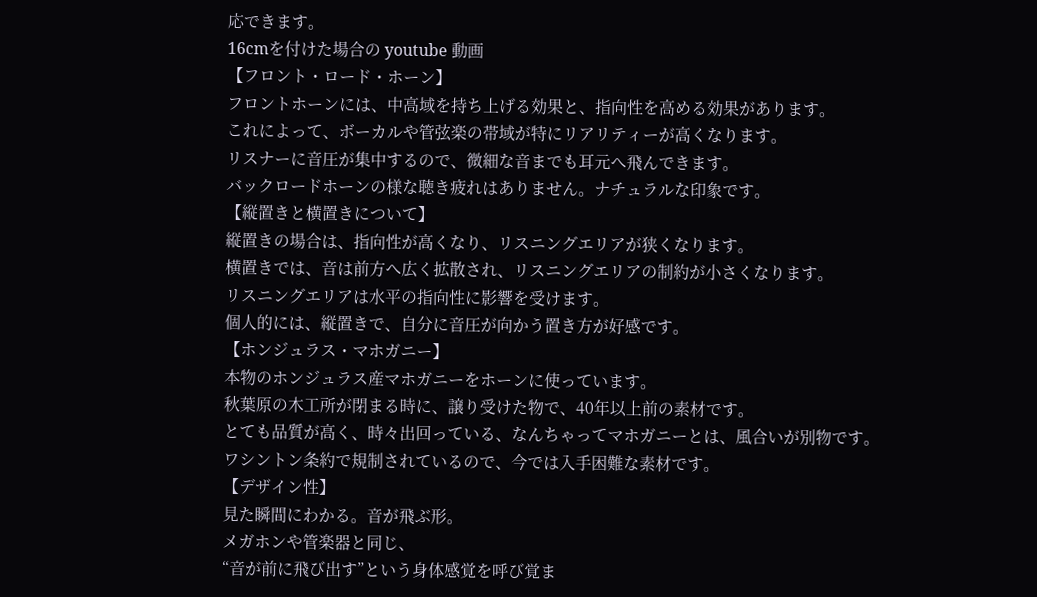応できます。
16cmを付けた場合の youtube 動画
【フロント・ロード・ホーン】
フロントホーンには、中高域を持ち上げる効果と、指向性を高める効果があります。
これによって、ボーカルや管弦楽の帯域が特にリアリティーが高くなります。
リスナーに音圧が集中するので、微細な音までも耳元へ飛んできます。
バックロードホーンの様な聴き疲れはありません。ナチュラルな印象です。
【縦置きと横置きについて】
縦置きの場合は、指向性が高くなり、リスニングエリアが狭くなります。
横置きでは、音は前方へ広く拡散され、リスニングエリアの制約が小さくなります。
リスニングエリアは水平の指向性に影響を受けます。
個人的には、縦置きで、自分に音圧が向かう置き方が好感です。
【ホンジュラス・マホガニー】
本物のホンジュラス産マホガニーをホーンに使っています。
秋葉原の木工所が閉まる時に、譲り受けた物で、40年以上前の素材です。
とても品質が高く、時々出回っている、なんちゃってマホガニーとは、風合いが別物です。
ワシントン条約で規制されているので、今では入手困難な素材です。
【デザイン性】
見た瞬間にわかる。音が飛ぶ形。
メガホンや管楽器と同じ、
“音が前に飛び出す”という身体感覚を呼び覚ま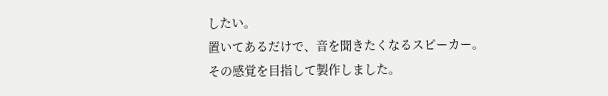したい。
置いてあるだけで、音を聞きたくなるスピーカー。
その感覚を目指して製作しました。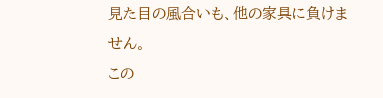見た目の風合いも、他の家具に負けません。
この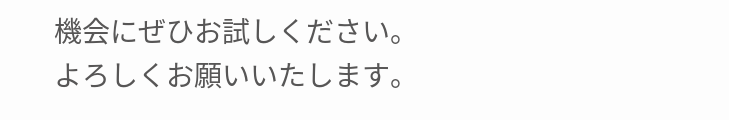機会にぜひお試しください。
よろしくお願いいたします。